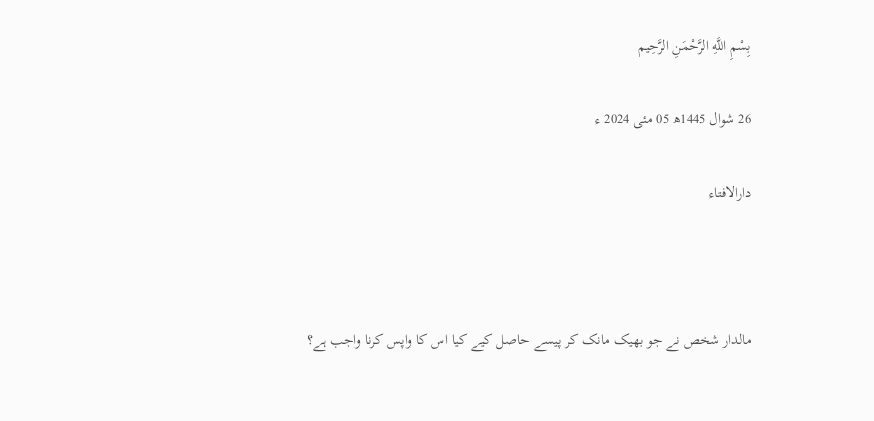بِسْمِ اللَّهِ الرَّحْمَنِ الرَّحِيم

26 شوال 1445ھ 05 مئی 2024 ء

دارالافتاء



مالدار شخص نے جو بھیک مانک کر پیسے حاصل کیے کیا اس کا واپس کرنا واجب ہے؟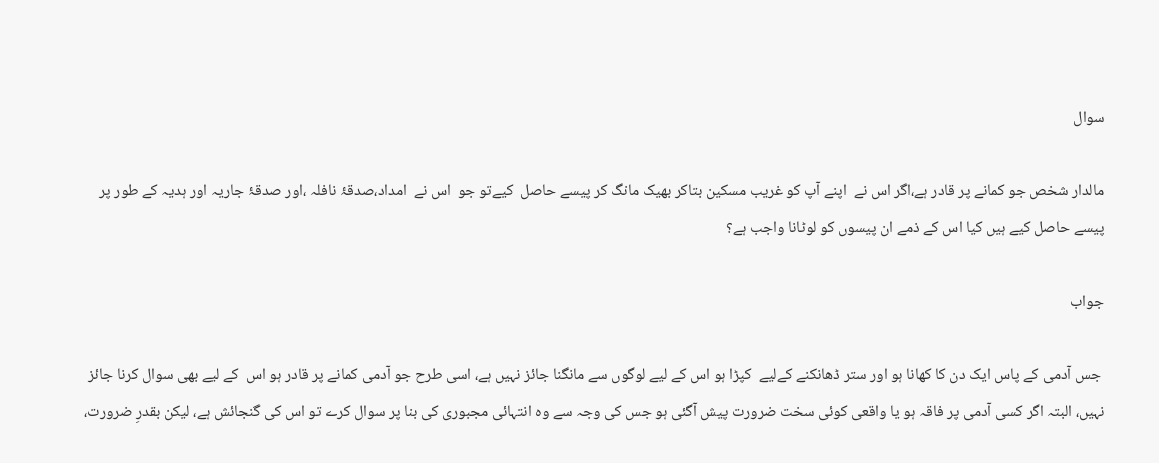سوال

مالدار شخص جو کمانے پر قادر ہے،اگر اس نے  اپنے آپ کو غریب مسکین بتاکر بھیک مانگ کر پیسے حاصل  کیےتو جو  اس نے  امداد،صدقۂ نافلہ ،اور صدقۂ جاریہ اور ہدیہ کے طور پر پیسے حاصل کیے ہیں کیا اس کے ذمے ان پیسوں کو لوٹانا واجب ہے؟

جواب

 جس آدمی کے پاس ایک دن کا کھانا ہو اور ستر ڈھانکنے کےلیے  کپڑا ہو اس کے لیے لوگوں سے مانگنا جائز نہیں ہے، اسی طرح جو آدمی کمانے پر قادر ہو اس  کے لیے بھی سوال کرنا جائز نہیں، البتہ اگر کسی آدمی پر فاقہ ہو یا واقعی کوئی سخت ضرورت پیش آگئی ہو جس کی وجہ سے وہ انتہائی مجبوری کی بنا پر سوال کرے تو اس کی گنجائش ہے، لیکن بقدرِ ضرورت،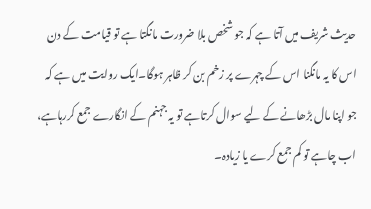حدیث شریف میں آتا ہے کہ جو شخص بلا ضرورت مانگتا ہے تو قیامت کے دن اس کا یہ مانگنا اس کے چہرے پر زخم بن کر ظاہر ہوگا۔ایک روایت میں ہے کہ جو اپنا مال بڑھانے کے لیے سوال کرتاہے تو یہ جہنم کے انگارے جمع کررہاہے، اب چاہے تو کم جمع کرے یا زیادہ۔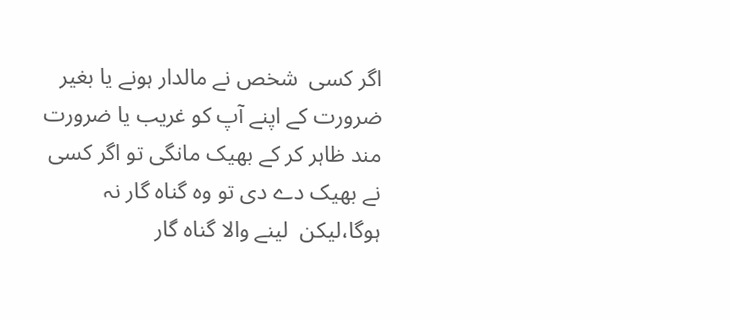اگر کسی  شخص نے مالدار ہونے یا بغیر ضرورت کے اپنے آپ کو غریب یا ضرورت مند ظاہر کر کے بھیک مانگی تو اگر کسی نے بھیک دے دی تو وہ گناہ گار نہ ہوگا،لیکن  لینے والا گناہ گار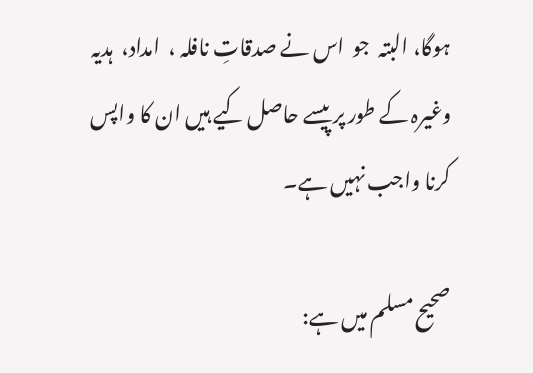ہوگا، البتہ  جو  اس نے صدقاتِ نافلہ ،  امداد،  ہدیہ وغیرہ کے طور پر پیسے حاصل کیے ہیں ان کا واپس کرنا واجب نہیں ہے۔

صحيح مسلم میں ہے: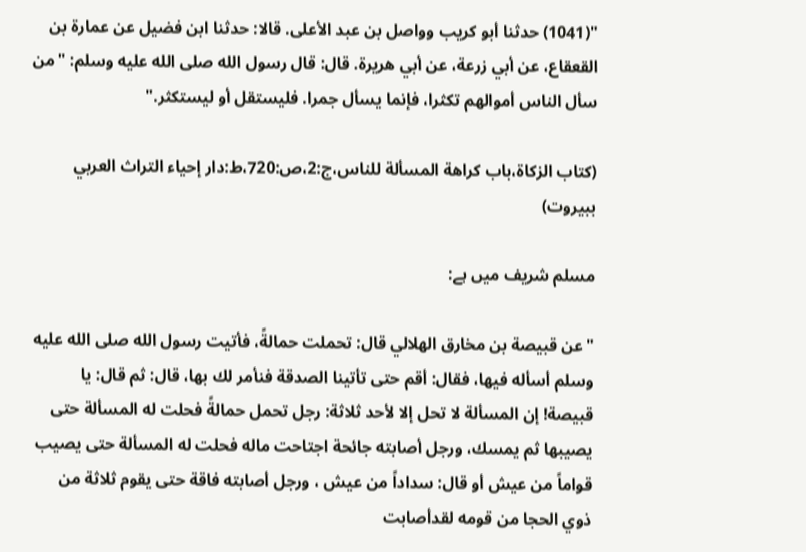"(1041) حدثنا أبو كريب وواصل بن عبد الأعلى. قالا: حدثنا ابن فضيل عن عمارة بن القعقاع، عن أبي زرعة، عن أبي هريرة. قال: قال رسول الله صلى الله عليه وسلم: "من سأل الناس أموالهم تكثرا، فإنما يسأل جمرا. فليستقل أو ليستكثر."

(كتاب الزكاة،باب كراهة المسألة للناس،ج:2،ص:720،ط:دار إحياء التراث العربي ببيروت)

مسلم شریف میں ہے:

"عن قبيصة بن مخارق الهلالي قال: تحملت حمالةً، فأتيت رسول الله صلى الله عليه وسلم أسأله فيها، فقال: أقم حتى تأتينا الصدقة فنأمر لك بها، قال: ثم قال: يا قبيصة! إن المسألة لا تحل إلا لأحد ثلاثة: رجل تحمل حمالةً فحلت له المسألة حتى يصيبها ثم يمسك، ورجل أصابته جائحة اجتاحت ماله فحلت له المسألة حتى يصيب قواماً من عيش أو قال: سداداً من عيش ، ورجل أصابته فاقة حتى يقوم ثلاثة من ذوي الحجا من قومه لقدأصابت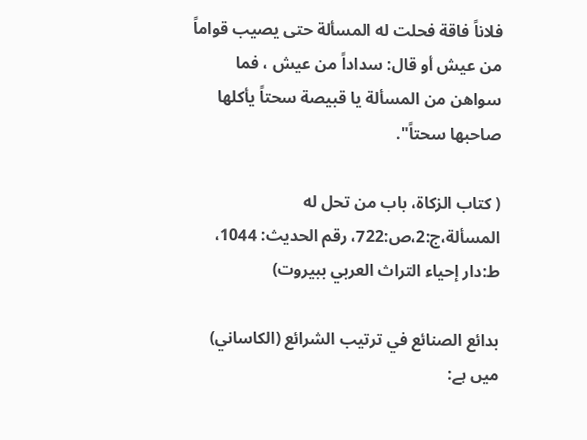فلاناً فاقة فحلت له المسألة حتى يصيب قواماً من عيش أو قال: سداداً من عيش ، فما سواهن من المسألة يا قبيصة سحتاً يأكلها صاحبها سحتاً".

( كتاب الزكاة، باب من تحل له المسألة،ج:2،ص:722، رقم الحديث: 1044، ط:دار إحياء التراث العربي ببيروت)

بدائع الصنائع في ترتيب الشرائع (الكاساني) میں ہے: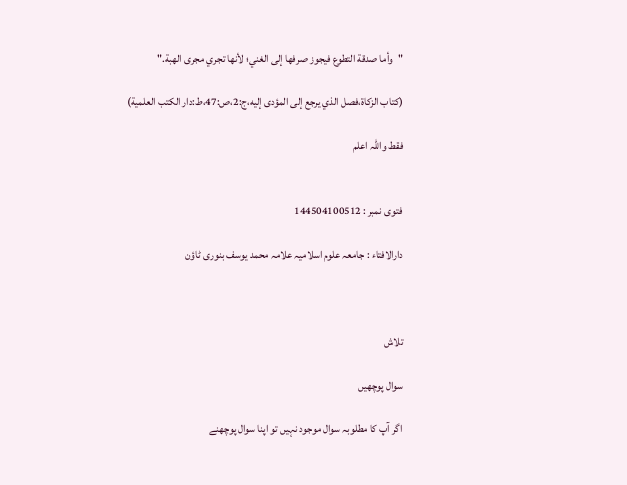"وأما ‌صدقة ‌التطوع فيجوز صرفها إلى الغني؛ لأنها تجري مجرى الهبة."

(كتاب الزكاة،فصل الذي يرجع إلى المؤدى إليه،ج:2،ص:47،ط:دار الكتب العلمية)

فقط واللہ اعلم


فتوی نمبر : 144504100512

دارالافتاء : جامعہ علوم اسلامیہ علامہ محمد یوسف بنوری ٹاؤن



تلاش

سوال پوچھیں

اگر آپ کا مطلوبہ سوال موجود نہیں تو اپنا سوال پوچھنے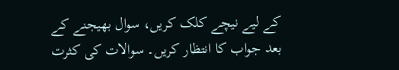کے لیے نیچے کلک کریں، سوال بھیجنے کے بعد جواب کا انتظار کریں۔ سوالات کی کثرت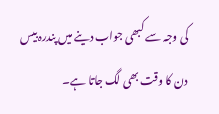کی وجہ سے کبھی جواب دینے میں پندرہ بیس دن کا وقت بھی لگ جاتا ہے۔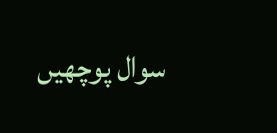سوال پوچھیں